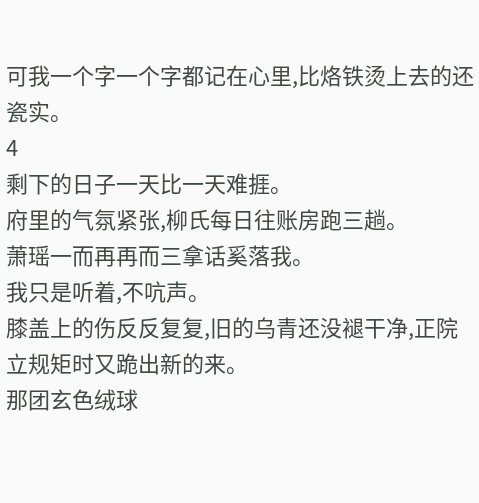可我一个字一个字都记在心里,比烙铁烫上去的还瓷实。
4
剩下的日子一天比一天难捱。
府里的气氛紧张,柳氏每日往账房跑三趟。
萧瑶一而再再而三拿话奚落我。
我只是听着,不吭声。
膝盖上的伤反反复复,旧的乌青还没褪干净,正院立规矩时又跪出新的来。
那团玄色绒球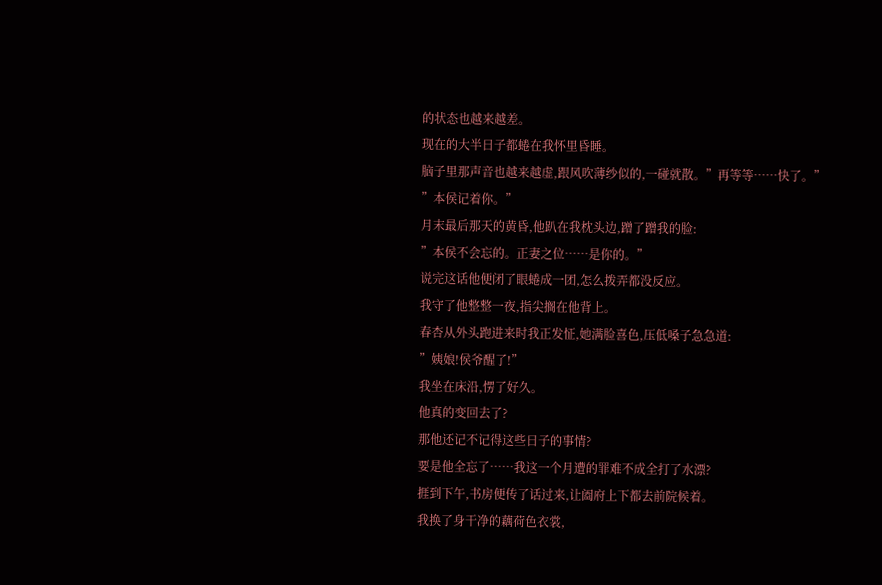的状态也越来越差。
现在的大半日子都蜷在我怀里昏睡。
脑子里那声音也越来越虚,跟风吹薄纱似的,一碰就散。”再等等……快了。”
”本侯记着你。”
月末最后那天的黄昏,他趴在我枕头边,蹭了蹭我的脸:
”本侯不会忘的。正妻之位……是你的。”
说完这话他便闭了眼蜷成一团,怎么拨弄都没反应。
我守了他整整一夜,指尖搁在他背上。
春杏从外头跑进来时我正发怔,她满脸喜色,压低嗓子急急道:
”姨娘!侯爷醒了!”
我坐在床沿,愣了好久。
他真的变回去了?
那他还记不记得这些日子的事情?
要是他全忘了……我这一个月遭的罪难不成全打了水漂?
捱到下午,书房便传了话过来,让阖府上下都去前院候着。
我换了身干净的藕荷色衣裳,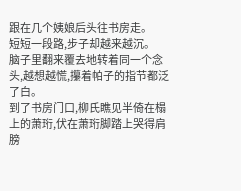跟在几个姨娘后头往书房走。
短短一段路,步子却越来越沉。
脑子里翻来覆去地转着同一个念头,越想越慌,攥着帕子的指节都泛了白。
到了书房门口,柳氏瞧见半倚在榻上的萧珩,伏在萧珩脚踏上哭得肩膀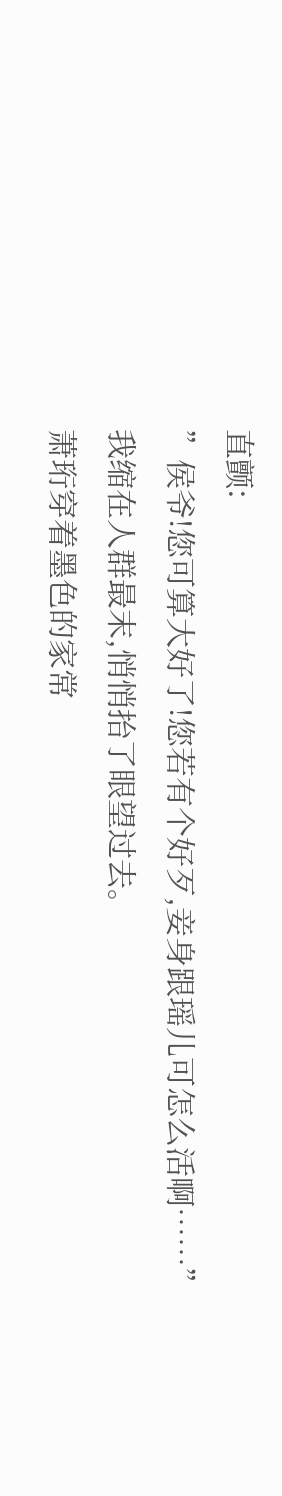直颤:
”侯爷!您可算大好了!您若有个好歹,妾身跟瑶儿可怎么活啊……”
我缩在人群最末,悄悄抬了眼望过去。
萧珩穿着墨色的家常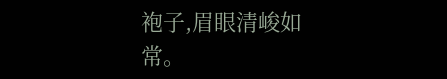袍子,眉眼清峻如常。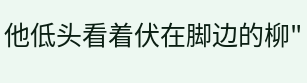他低头看着伏在脚边的柳"